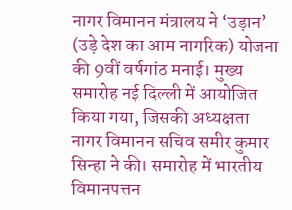नागर विमानन मंत्रालय ने ‘उड़ान’ (उड़े देश का आम नागरिक) योजना की 9वीं वर्षगांठ मनाई। मुख्य समारोह नई दिल्ली में आयोजित किया गया, जिसकी अध्यक्षता नागर विमानन सचिव समीर कुमार सिन्हा ने की। समारोह में भारतीय विमानपत्तन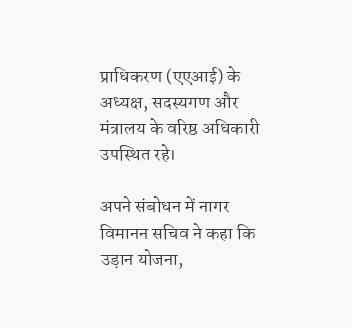प्राधिकरण (एएआई) के अध्यक्ष, सदस्यगण और मंत्रालय के वरिष्ठ अधिकारी उपस्थित रहे।

अपने संबोधन में नागर विमानन सचिव ने कहा कि उड़ान योजना,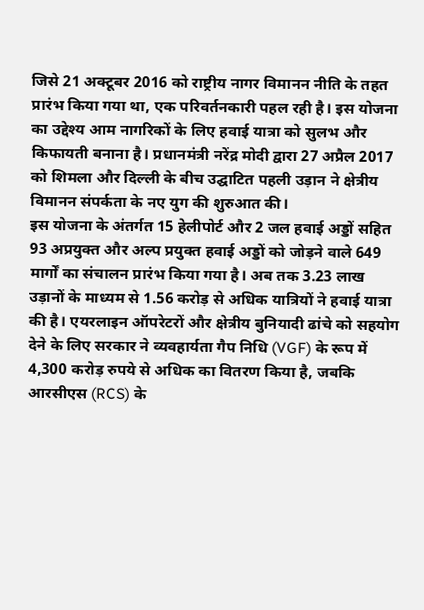जिसे 21 अक्टूबर 2016 को राष्ट्रीय नागर विमानन नीति के तहत प्रारंभ किया गया था, एक परिवर्तनकारी पहल रही है। इस योजना का उद्देश्य आम नागरिकों के लिए हवाई यात्रा को सुलभ और किफायती बनाना है। प्रधानमंत्री नरेंद्र मोदी द्वारा 27 अप्रैल 2017 को शिमला और दिल्ली के बीच उद्घाटित पहली उड़ान ने क्षेत्रीय विमानन संपर्कता के नए युग की शुरुआत की।
इस योजना के अंतर्गत 15 हेलीपोर्ट और 2 जल हवाई अड्डों सहित 93 अप्रयुक्त और अल्प प्रयुक्त हवाई अड्डों को जोड़ने वाले 649 मार्गों का संचालन प्रारंभ किया गया है। अब तक 3.23 लाख उड़ानों के माध्यम से 1.56 करोड़ से अधिक यात्रियों ने हवाई यात्रा की है। एयरलाइन ऑपरेटरों और क्षेत्रीय बुनियादी ढांचे को सहयोग देने के लिए सरकार ने व्यवहार्यता गैप निधि (VGF) के रूप में 4,300 करोड़ रुपये से अधिक का वितरण किया है, जबकि आरसीएस (RCS) के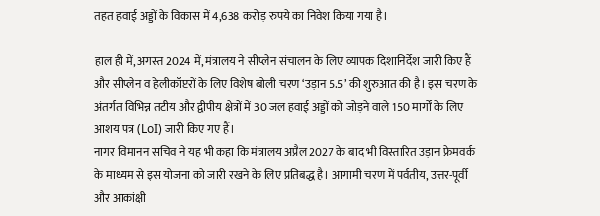तहत हवाई अड्डों के विकास में 4,638 करोड़ रुपये का निवेश किया गया है।

हाल ही में, अगस्त 2024 में, मंत्रालय ने सीप्लेन संचालन के लिए व्यापक दिशानिर्देश जारी किए हैं और सीप्लेन व हेलीकॉप्टरों के लिए विशेष बोली चरण ‘उड़ान 5.5’ की शुरुआत की है। इस चरण के अंतर्गत विभिन्न तटीय और द्वीपीय क्षेत्रों में 30 जल हवाई अड्डों को जोड़ने वाले 150 मार्गों के लिए आशय पत्र (LoI) जारी किए गए हैं।
नागर विमानन सचिव ने यह भी कहा कि मंत्रालय अप्रैल 2027 के बाद भी विस्तारित उड़ान फ्रेमवर्क के माध्यम से इस योजना को जारी रखने के लिए प्रतिबद्ध है। आगामी चरण में पर्वतीय, उत्तर-पूर्वी और आकांक्षी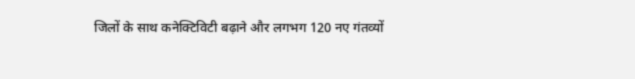जिलों के साथ कनेक्टिविटी बढ़ाने और लगभग 120 नए गंतव्यों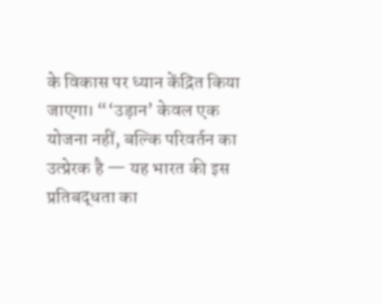के विकास पर ध्यान केंद्रित किया जाएगा। “‘उड़ान’ केवल एक योजना नहीं, बल्कि परिवर्तन का उत्प्रेरक है — यह भारत की इस प्रतिबद्धता का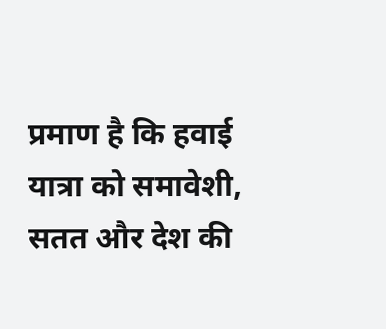प्रमाण है कि हवाई यात्रा को समावेशी, सतत और देश की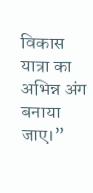विकास यात्रा का अभिन्न अंग बनाया जाए।”